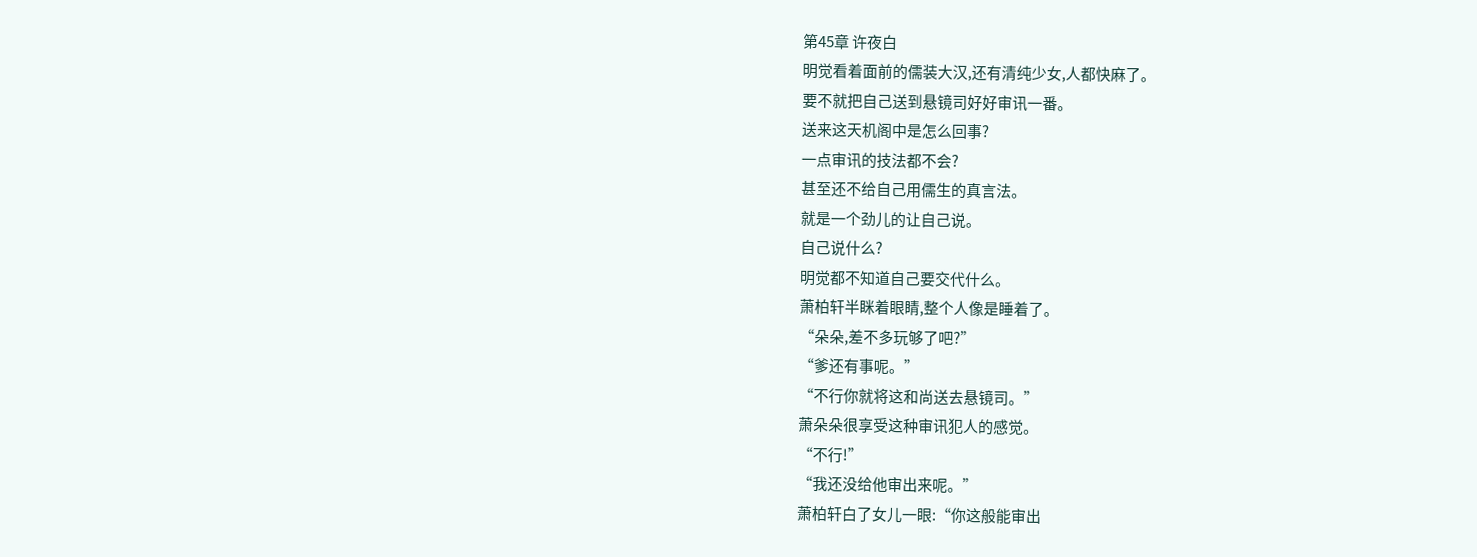第45章 许夜白
明觉看着面前的儒装大汉,还有清纯少女,人都快麻了。
要不就把自己送到悬镜司好好审讯一番。
送来这天机阁中是怎么回事?
一点审讯的技法都不会?
甚至还不给自己用儒生的真言法。
就是一个劲儿的让自己说。
自己说什么?
明觉都不知道自己要交代什么。
萧柏轩半眯着眼睛,整个人像是睡着了。
“朵朵,差不多玩够了吧?”
“爹还有事呢。”
“不行你就将这和尚送去悬镜司。”
萧朵朵很享受这种审讯犯人的感觉。
“不行!”
“我还没给他审出来呢。”
萧柏轩白了女儿一眼:“你这般能审出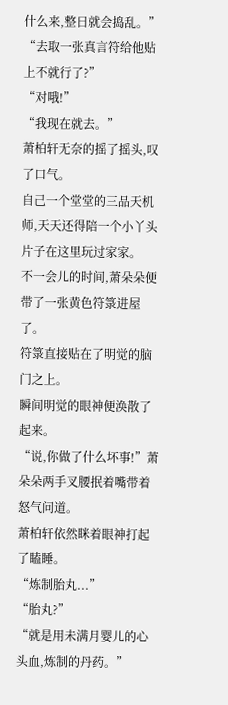什么来,整日就会捣乱。”
“去取一张真言符给他贴上不就行了?”
“对哦!”
“我现在就去。”
萧柏轩无奈的摇了摇头,叹了口气。
自己一个堂堂的三品天机师,天天还得陪一个小丫头片子在这里玩过家家。
不一会儿的时间,萧朵朵便带了一张黄色符箓进屋了。
符箓直接贴在了明觉的脑门之上。
瞬间明觉的眼神便涣散了起来。
“说,你做了什么坏事!”萧朵朵两手叉腰抿着嘴带着怒气问道。
萧柏轩依然眯着眼神打起了瞌睡。
“炼制胎丸...”
“胎丸?”
“就是用未满月婴儿的心头血,炼制的丹药。”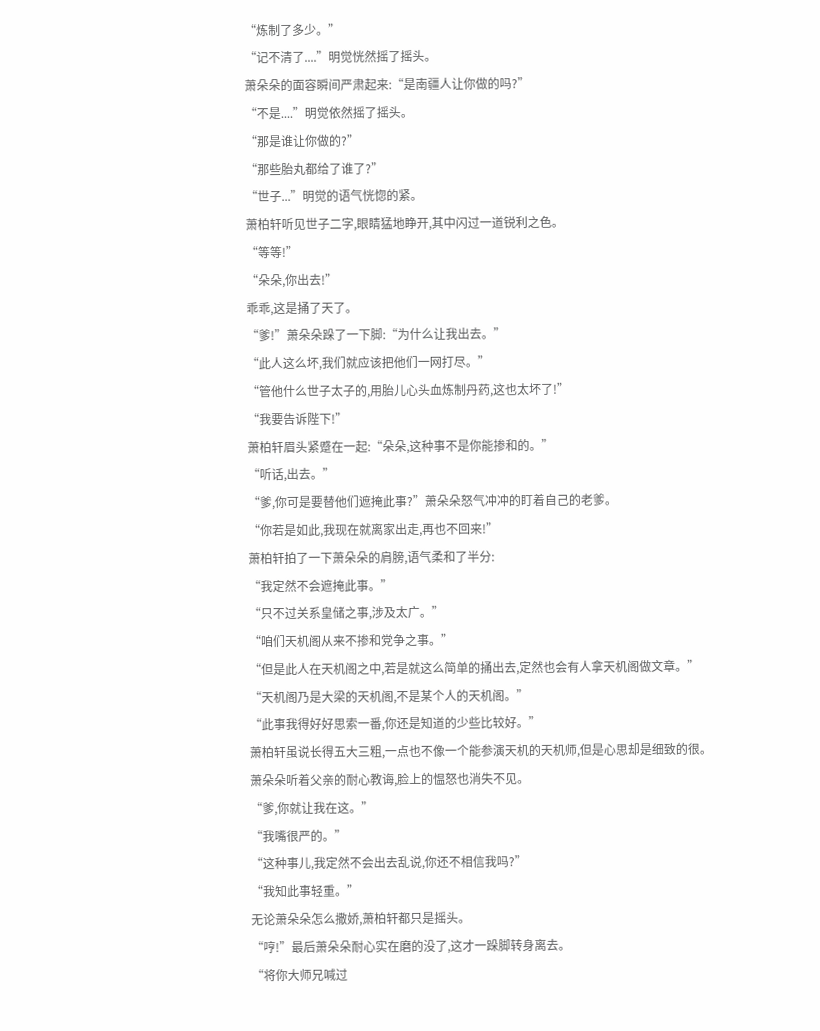“炼制了多少。”
“记不清了....”明觉恍然摇了摇头。
萧朵朵的面容瞬间严肃起来:“是南疆人让你做的吗?”
“不是....”明觉依然摇了摇头。
“那是谁让你做的?”
“那些胎丸都给了谁了?”
“世子...”明觉的语气恍惚的紧。
萧柏轩听见世子二字,眼睛猛地睁开,其中闪过一道锐利之色。
“等等!”
“朵朵,你出去!”
乖乖,这是捅了天了。
“爹!”萧朵朵跺了一下脚:“为什么让我出去。”
“此人这么坏,我们就应该把他们一网打尽。”
“管他什么世子太子的,用胎儿心头血炼制丹药,这也太坏了!”
“我要告诉陛下!”
萧柏轩眉头紧蹙在一起:“朵朵,这种事不是你能掺和的。”
“听话,出去。”
“爹,你可是要替他们遮掩此事?”萧朵朵怒气冲冲的盯着自己的老爹。
“你若是如此,我现在就离家出走,再也不回来!”
萧柏轩拍了一下萧朵朵的肩膀,语气柔和了半分:
“我定然不会遮掩此事。”
“只不过关系皇储之事,涉及太广。”
“咱们天机阁从来不掺和党争之事。”
“但是此人在天机阁之中,若是就这么简单的捅出去,定然也会有人拿天机阁做文章。”
“天机阁乃是大梁的天机阁,不是某个人的天机阁。”
“此事我得好好思索一番,你还是知道的少些比较好。”
萧柏轩虽说长得五大三粗,一点也不像一个能参演天机的天机师,但是心思却是细致的很。
萧朵朵听着父亲的耐心教诲,脸上的愠怒也消失不见。
“爹,你就让我在这。”
“我嘴很严的。”
“这种事儿,我定然不会出去乱说,你还不相信我吗?”
“我知此事轻重。”
无论萧朵朵怎么撒娇,萧柏轩都只是摇头。
“哼!”最后萧朵朵耐心实在磨的没了,这才一跺脚转身离去。
“将你大师兄喊过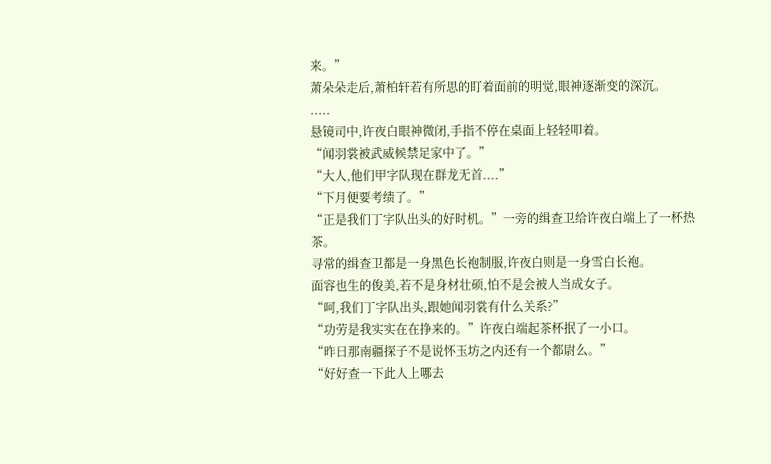来。”
萧朵朵走后,萧柏轩若有所思的盯着面前的明觉,眼神逐渐变的深沉。
.....
悬镜司中,许夜白眼神微闭,手指不停在桌面上轻轻叩着。
“闻羽裳被武威候禁足家中了。”
“大人,他们甲字队现在群龙无首....”
“下月便要考绩了。”
“正是我们丁字队出头的好时机。”一旁的缉查卫给许夜白端上了一杯热茶。
寻常的缉查卫都是一身黑色长袍制服,许夜白则是一身雪白长袍。
面容也生的俊美,若不是身材壮硕,怕不是会被人当成女子。
“呵,我们丁字队出头,跟她闻羽裳有什么关系?”
“功劳是我实实在在挣来的。”许夜白端起茶杯抿了一小口。
“昨日那南疆探子不是说怀玉坊之内还有一个都尉么。”
“好好查一下此人上哪去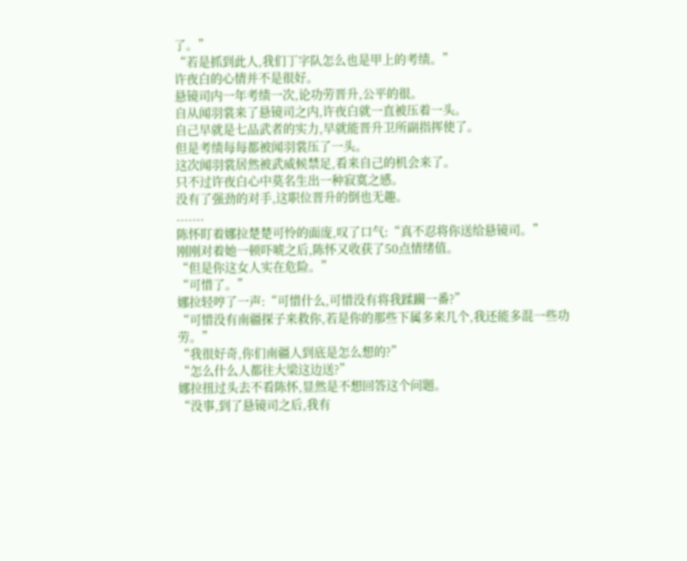了。”
“若是抓到此人,我们丁字队怎么也是甲上的考绩。”
许夜白的心情并不是很好。
悬镜司内一年考绩一次,论功劳晋升,公平的很。
自从闻羽裳来了悬镜司之内,许夜白就一直被压着一头。
自己早就是七品武者的实力,早就能晋升卫所副指挥使了。
但是考绩每每都被闻羽裳压了一头。
这次闻羽裳居然被武威候禁足,看来自己的机会来了。
只不过许夜白心中莫名生出一种寂寞之感。
没有了强劲的对手,这职位晋升的倒也无趣。
.......
陈怀盯着娜拉楚楚可怜的面庞,叹了口气:“真不忍将你送给悬镜司。”
刚刚对着她一顿吓唬之后,陈怀又收获了50点情绪值。
“但是你这女人实在危险。”
“可惜了。”
娜拉轻哼了一声:“可惜什么,可惜没有将我蹂躏一番?”
“可惜没有南疆探子来救你,若是你的那些下属多来几个,我还能多混一些功劳。”
“我很好奇,你们南疆人到底是怎么想的?”
“怎么什么人都往大梁这边送?”
娜拉扭过头去不看陈怀,显然是不想回答这个问题。
“没事,到了悬镜司之后,我有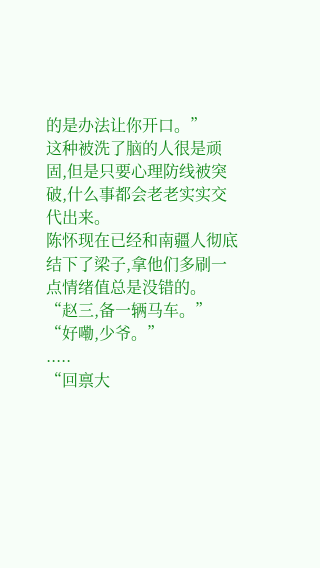的是办法让你开口。”
这种被洗了脑的人很是顽固,但是只要心理防线被突破,什么事都会老老实实交代出来。
陈怀现在已经和南疆人彻底结下了梁子,拿他们多刷一点情绪值总是没错的。
“赵三,备一辆马车。”
“好嘞,少爷。”
.....
“回禀大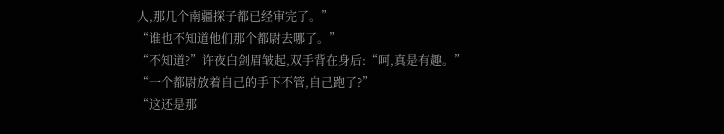人,那几个南疆探子都已经审完了。”
“谁也不知道他们那个都尉去哪了。”
“不知道?”许夜白剑眉皱起,双手背在身后:“呵,真是有趣。”
“一个都尉放着自己的手下不管,自己跑了?”
“这还是那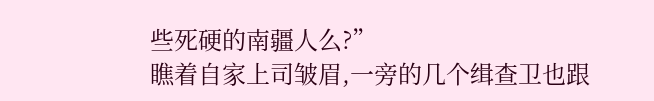些死硬的南疆人么?”
瞧着自家上司皱眉,一旁的几个缉查卫也跟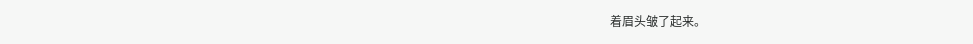着眉头皱了起来。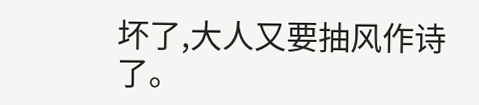坏了,大人又要抽风作诗了。